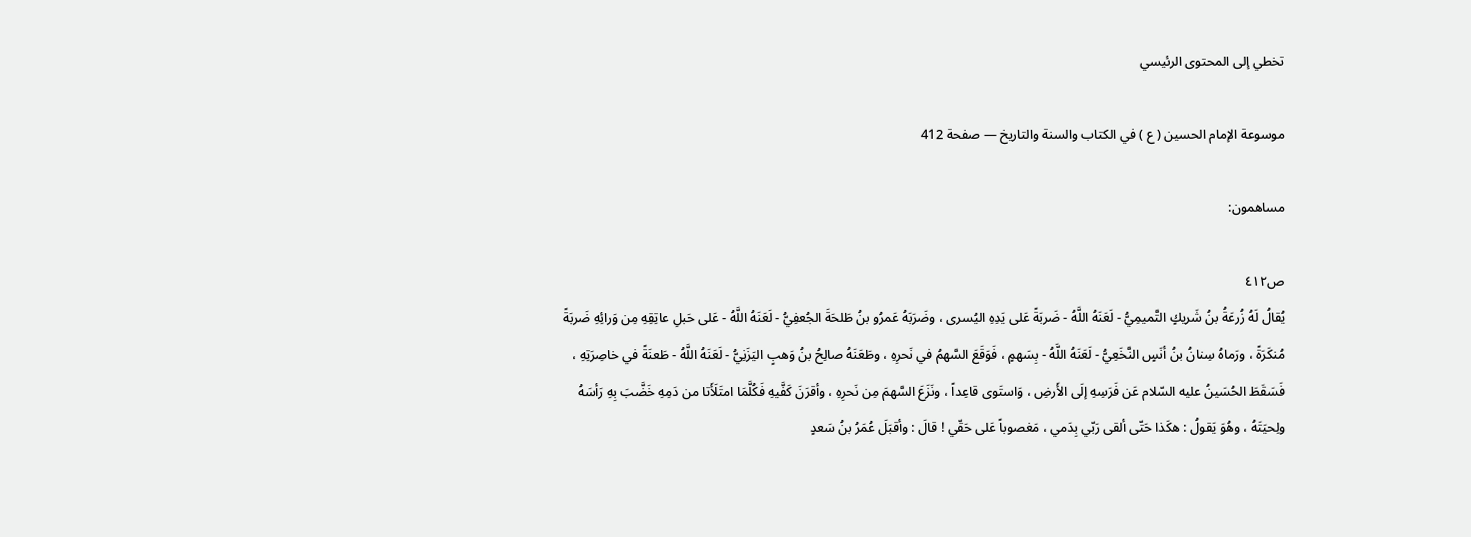تخطي إلى المحتوى الرئيسي

موسوعة الإمام الحسين ( ع ) في الكتاب والسنة والتاريخ — صفحة 412

مساهمون:

ص٤١٢
يُقالُ لَهُ زُرعَةُ بنُ شَريكٍ التَّميمِيُّ - لَعَنَهُ اللَّهُ - ضَربَةً عَلى يَدِهِ اليُسرى ، وضَرَبَهُ عَمرُو بنُ طَلحَةَ الجُعفِيُّ - لَعَنَهُ اللَّهُ - عَلى حَبلِ عاتِقِهِ مِن وَرائِهِ ضَربَةً مُنكَرَةً ، ورَماهُ سِنانُ بنُ أنَسٍ النَّخَعِيُّ - لَعَنَهُ اللَّهُ - بِسَهمٍ ، فَوَقَعَ السَّهمُ في نَحرِهِ ، وطَعَنَهُ صالِحُ بنُ وَهبٍ اليَزَنِيُّ - لَعَنَهُ اللَّهُ - طَعنَةً في خاصِرَتِهِ ، فَسَقَطَ الحُسَينُ عليه السّلام عَن فَرَسِهِ إلَى الأَرضِ ، وَاستَوى قاعِداً ، ونَزَعَ السَّهمَ مِن نَحرِهِ ، وأقرَنَ كَفَّيهِ فَكُلَّمَا امتَلَأَتا من دَمِهِ خَضَّبَ بِهِ رَأسَهُ ولِحيَتَهُ ، وهُوَ يَقولُ : هكَذا حَتّى ألقى رَبّي بِدَمي ، مَغصوباً عَلى حَقّي ! قالَ : وأقبَلَ عُمَرُ بنُ سَعدٍ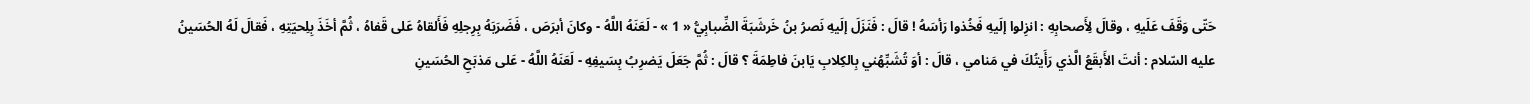حَتّى وَقَفَ عَلَيهِ ، وقالَ لِأَصحابِهِ : انزِلوا إلَيهِ فَخُذوا رَأسَهُ ! قالَ : فَنَزَلَ إلَيهِ نَصرُ بنُ خَرشَبَةَ الضِّبابِيُّ « 1 » - لَعَنَهُ اللَّهُ - وكانَ أبرَصَ ، فَضَرَبَهُ بِرِجلِهِ فَأَلقاهُ عَلى قَفاهُ ، ثُمَّ أخَذَ بِلِحيَتِهِ ، فَقالَ لَهُ الحُسَينُ عليه السّلام : أنتَ الأَبقَعُ الَّذي رَأَيتُكَ في مَنامي ، قالَ : أوَ تُشَبِّهُني بِالكِلابِ يَابنَ فاطِمَةَ ؟ قالَ : ثُمَّ جَعَلَ يَضرِبُ بِسَيفِهِ - لَعَنَهُ اللَّهُ - عَلى مَذبَحِ الحُسَينِ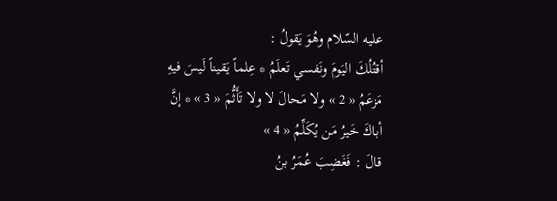عليه السّلام وهُوَ يَقولُ :
أقتُلُكَ اليَومَ ونَفسي تَعلَمُ * عِلماً يَقيناً لَيسَ فيهِ مَزعَمُ « 2 » ولا مَحالَ لا ولا تَأَثُّمَ « 3 » * إنَّ أباكَ خَيرُ مَن يُكَلِّمُ « 4 »
قالَ : فَغَضِبَ عُمَرُ بنُ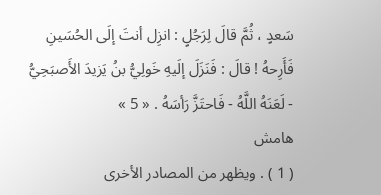سَعدٍ ، ثُمَّ قالَ لِرَجُلٍ : انزِل أنتَ إلَى الحُسَينِ فَأَرِحهُ ! قالَ : فَنَزَلَ إلَيهِ خَولِيُّ بنُ يَزيدَ الأَصبَحِيُّ - لَعَنَهُ اللَّهُ - فَاحتَزَّ رَأسَهُ . « 5 »
هامش
( 1 ) . ويظهر من المصادر الأخرى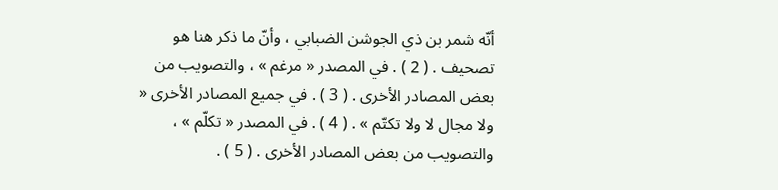أنّه شمر بن ذي الجوشن الضبابي ، وأنّ ما ذكر هنا هو تصحيف . ( 2 ) . في المصدر « مرغم » ، والتصويب من بعض المصادر الأخرى . ( 3 ) . في جميع المصادر الأخرى « ولا مجال لا ولا تكتّم » . ( 4 ) . في المصدر « تكلّم » ، والتصويب من بعض المصادر الأخرى . ( 5 ) .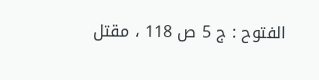الفتوح : ج 5 ص 118 ، مقتل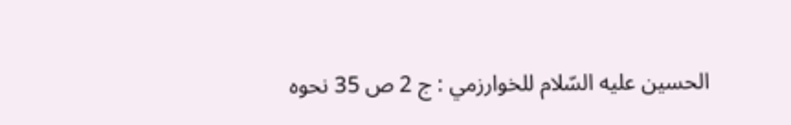الحسين عليه السّلام للخوارزمي : ج 2 ص 35 نحوه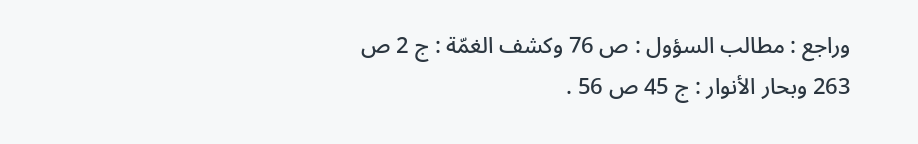وراجع : مطالب السؤول : ص 76 وكشف الغمّة : ج 2 ص 263 وبحار الأنوار : ج 45 ص 56 .